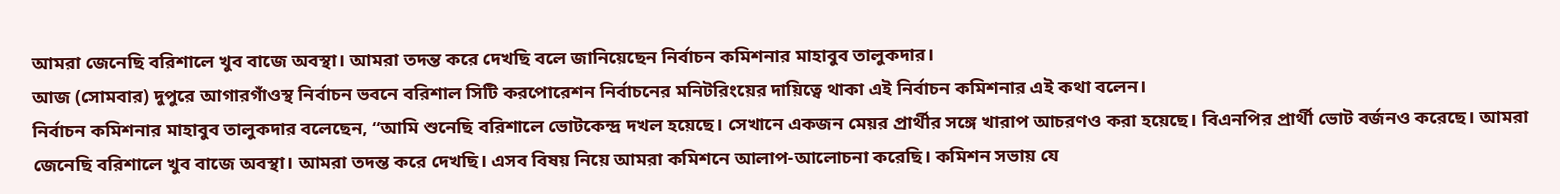আমরা জেনেছি বরিশালে খুব বাজে অবস্থা। আমরা তদন্ত করে দেখছি বলে জানিয়েছেন নির্বাচন কমিশনার মাহাবুব তালুকদার।
আজ (সোমবার) দুপুরে আগারগাঁওস্থ নির্বাচন ভবনে বরিশাল সিটি করপোরেশন নির্বাচনের মনিটরিংয়ের দায়িত্বে থাকা এই নির্বাচন কমিশনার এই কথা বলেন।
নির্বাচন কমিশনার মাহাবুব তালুকদার বলেছেন, “আমি শুনেছি বরিশালে ভোটকেন্দ্র দখল হয়েছে। সেখানে একজন মেয়র প্রার্থীর সঙ্গে খারাপ আচরণও করা হয়েছে। বিএনপির প্রার্থী ভোট বর্জনও করেছে। আমরা জেনেছি বরিশালে খুব বাজে অবস্থা। আমরা তদন্ত করে দেখছি। এসব বিষয় নিয়ে আমরা কমিশনে আলাপ-আলোচনা করেছি। কমিশন সভায় যে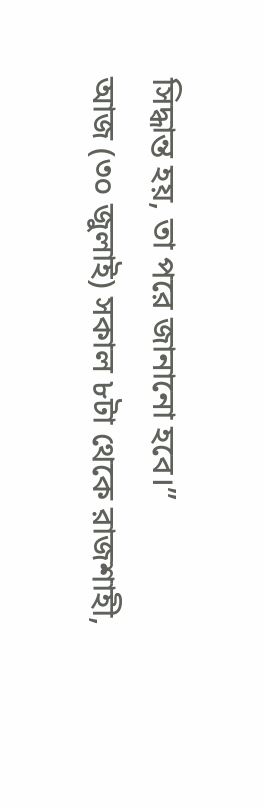সিদ্ধান্ত হয়, তা পরে জানানো হবে।”
আজ (৩০ জুলাই) সকাল ৮টা থেকে রাজশাহী,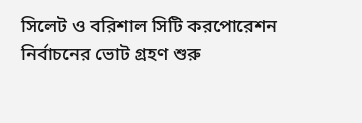সিলেট ও বরিশাল সিটি করপোরেশন নির্বাচনের ভোট গ্রহণ শুরু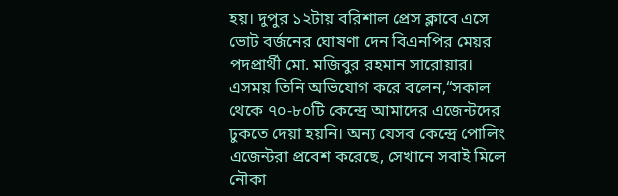হয়। দুপুর ১২টায় বরিশাল প্রেস ক্লাবে এসে ভোট বর্জনের ঘোষণা দেন বিএনপির মেয়র পদপ্রার্থী মো. মজিবুর রহমান সারোয়ার।
এসময় তিনি অভিযোগ করে বলেন,“সকাল থেকে ৭০-৮০টি কেন্দ্রে আমাদের এজেন্টদের ঢুকতে দেয়া হয়নি। অন্য যেসব কেন্দ্রে পোলিং এজেন্টরা প্রবেশ করেছে, সেখানে সবাই মিলে নৌকা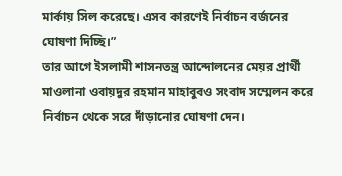মার্কায় সিল করেছে। এসব কারণেই নির্বাচন বর্জনের ঘোষণা দিচ্ছি।”
তার আগে ইসলামী শাসনতন্ত্র আন্দোলনের মেয়র প্রার্থী মাওলানা ওবায়দুর রহমান মাহাবুবও সংবাদ সম্মেলন করে নির্বাচন থেকে সরে দাঁড়ানোর ঘোষণা দেন।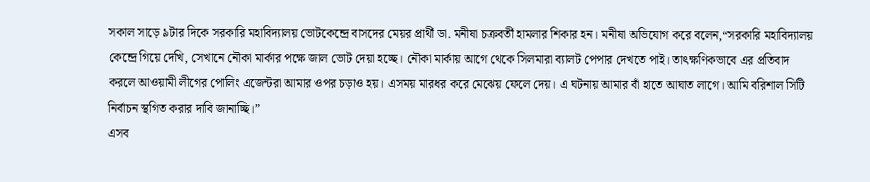সকাল সাড়ে ৯টার দিকে সরকারি মহাবিদ্যালয় ভোটকেন্দ্রে বাসদের মেয়র প্রার্থী ডা. মনীষা চক্রবর্তী হামলার শিকার হন। মনীষা অভিযোগ করে বলেন,“সরকারি মহাবিদ্যালয় কেন্দ্রে গিয়ে দেখি, সেখানে নৌকা মার্কার পক্ষে জাল ভোট দেয়া হচ্ছে। নৌকা মার্কায় আগে থেকে সিলমারা ব্যালট পেপার দেখতে পাই। তাৎক্ষণিকভাবে এর প্রতিবাদ করলে আওয়ামী লীগের পোলিং এজেন্টরা আমার ওপর চড়াও হয়। এসময় মারধর করে মেঝেয় ফেলে দেয়। এ ঘটনায় আমার বাঁ হাতে আঘাত লাগে। আমি বরিশাল সিটি নির্বাচন স্থগিত করার দাবি জানাচ্ছি।”
এসব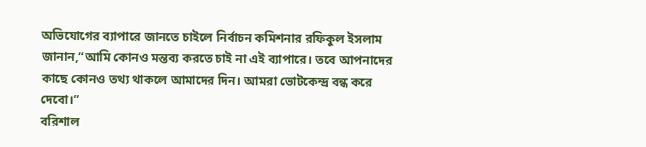অভিযোগের ব্যাপারে জানতে চাইলে নির্বাচন কমিশনার রফিকুল ইসলাম জানান,“আমি কোনও মন্তব্য করতে চাই না এই ব্যাপারে। তবে আপনাদের কাছে কোনও তথ্য থাকলে আমাদের দিন। আমরা ভোটকেন্দ্র বন্ধ করে দেবো।”
বরিশাল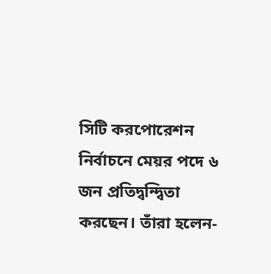সিটি করপোরেশন নির্বাচনে মেয়র পদে ৬ জন প্রতিদ্বন্দ্বিতা করছেন। তাঁরা হলেন-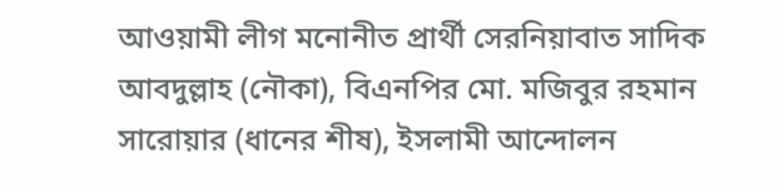আওয়ামী লীগ মনোনীত প্রার্থী সেরনিয়াবাত সাদিক আবদুল্লাহ (নৌকা), বিএনপির মো. মজিবুর রহমান সারোয়ার (ধানের শীষ), ইসলামী আন্দোলন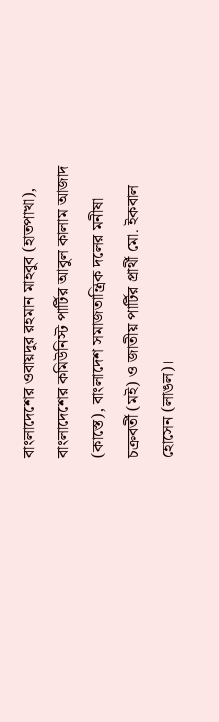বাংলাদেশের ওবায়দুর রহমান মাহবুব (হাতপাখা), বাংলাদেশের কমিউনিস্ট পার্টির আবুল কালাম আজাদ (কাস্তে), বাংলাদেশ সমাজতান্ত্রিক দলের মনীষা চক্রবর্তী (মই) ও জাতীয় পার্টির প্রার্থী মো. ইকবাল হোসেন (লাঙল)।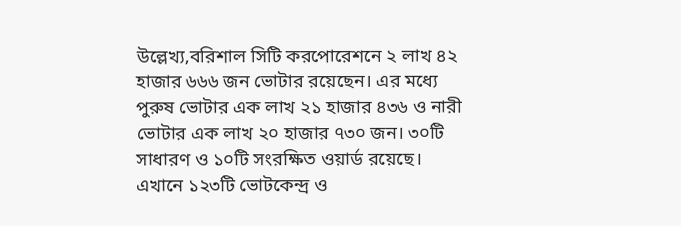উল্লেখ্য,বরিশাল সিটি করপোরেশনে ২ লাখ ৪২ হাজার ৬৬৬ জন ভোটার রয়েছেন। এর মধ্যে পুরুষ ভোটার এক লাখ ২১ হাজার ৪৩৬ ও নারী ভোটার এক লাখ ২০ হাজার ৭৩০ জন। ৩০টি সাধারণ ও ১০টি সংরক্ষিত ওয়ার্ড রয়েছে। এখানে ১২৩টি ভোটকেন্দ্র ও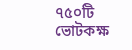৭৫০টি ভোটকক্ষ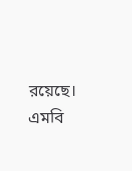রয়েছে।
এমবি